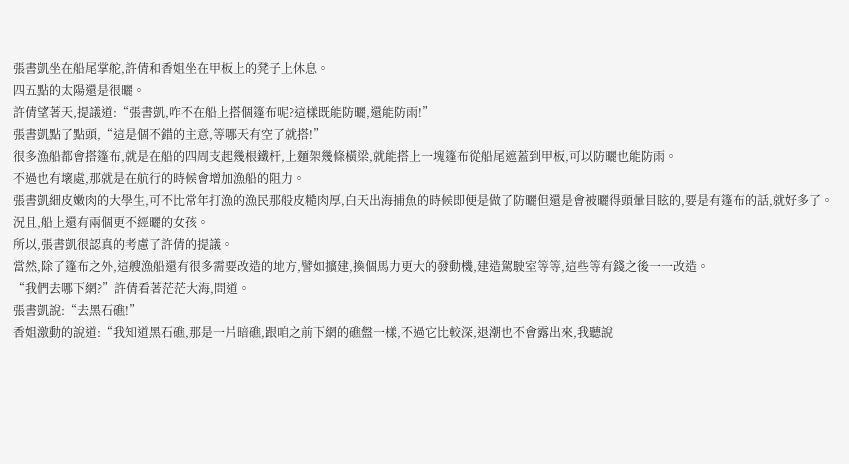張書凱坐在船尾掌舵,許倩和香姐坐在甲板上的凳子上休息。
四五點的太陽還是很曬。
許倩望著天,提議道:“張書凱,咋不在船上搭個篷布呢?這樣既能防曬,還能防雨!”
張書凱點了點頭,“這是個不錯的主意,等哪天有空了就搭!”
很多漁船都會搭篷布,就是在船的四周支起幾根鐵杆,上麵架幾條橫梁,就能搭上一塊篷布從船尾遮蓋到甲板,可以防曬也能防雨。
不過也有壞處,那就是在航行的時候會增加漁船的阻力。
張書凱細皮嫩肉的大學生,可不比常年打漁的漁民那般皮糙肉厚,白天出海捕魚的時候即便是做了防曬但還是會被曬得頭暈目眩的,要是有篷布的話,就好多了。
況且,船上還有兩個更不經曬的女孩。
所以,張書凱很認真的考慮了許倩的提議。
當然,除了篷布之外,這艘漁船還有很多需要改造的地方,譬如擴建,換個馬力更大的發動機,建造駕駛室等等,這些等有錢之後一一改造。
“我們去哪下網?”許倩看著茫茫大海,問道。
張書凱說:“去黑石礁!”
香姐激動的說道:“我知道黑石礁,那是一片暗礁,跟咱之前下網的礁盤一樣,不過它比較深,退潮也不會露出來,我聽說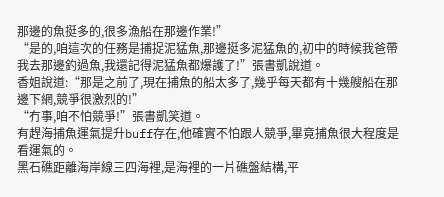那邊的魚挺多的,很多漁船在那邊作業!”
“是的,咱這次的任務是捕捉泥猛魚,那邊挺多泥猛魚的,初中的時候我爸帶我去那邊釣過魚,我還記得泥猛魚都爆護了!”張書凱說道。
香姐說道:“那是之前了,現在捕魚的船太多了,幾乎每天都有十幾艘船在那邊下網,競爭很激烈的!”
“冇事,咱不怕競爭!”張書凱笑道。
有趕海捕魚運氣提升buff存在,他確實不怕跟人競爭,畢竟捕魚很大程度是看運氣的。
黑石礁距離海岸線三四海裡,是海裡的一片礁盤結構,平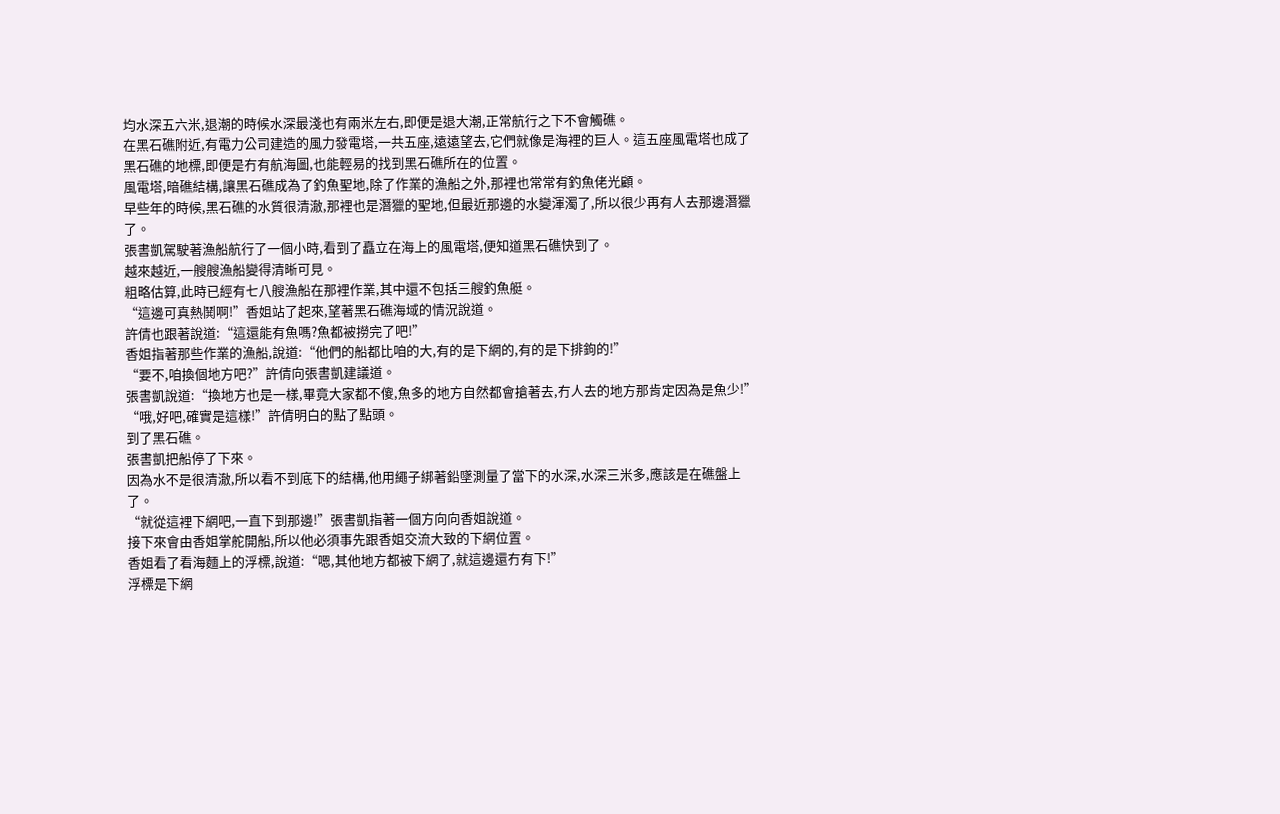均水深五六米,退潮的時候水深最淺也有兩米左右,即便是退大潮,正常航行之下不會觸礁。
在黑石礁附近,有電力公司建造的風力發電塔,一共五座,遠遠望去,它們就像是海裡的巨人。這五座風電塔也成了黑石礁的地標,即便是冇有航海圖,也能輕易的找到黑石礁所在的位置。
風電塔,暗礁結構,讓黑石礁成為了釣魚聖地,除了作業的漁船之外,那裡也常常有釣魚佬光顧。
早些年的時候,黑石礁的水質很清澈,那裡也是潛獵的聖地,但最近那邊的水變渾濁了,所以很少再有人去那邊潛獵了。
張書凱駕駛著漁船航行了一個小時,看到了矗立在海上的風電塔,便知道黑石礁快到了。
越來越近,一艘艘漁船變得清晰可見。
粗略估算,此時已經有七八艘漁船在那裡作業,其中還不包括三艘釣魚艇。
“這邊可真熱鬨啊!”香姐站了起來,望著黑石礁海域的情況說道。
許倩也跟著說道:“這還能有魚嗎?魚都被撈完了吧!”
香姐指著那些作業的漁船,說道:“他們的船都比咱的大,有的是下網的,有的是下排鉤的!”
“要不,咱換個地方吧?”許倩向張書凱建議道。
張書凱說道:“換地方也是一樣,畢竟大家都不傻,魚多的地方自然都會搶著去,冇人去的地方那肯定因為是魚少!”
“哦,好吧,確實是這樣!”許倩明白的點了點頭。
到了黑石礁。
張書凱把船停了下來。
因為水不是很清澈,所以看不到底下的結構,他用繩子綁著鉛墜測量了當下的水深,水深三米多,應該是在礁盤上了。
“就從這裡下網吧,一直下到那邊!”張書凱指著一個方向向香姐說道。
接下來會由香姐掌舵開船,所以他必須事先跟香姐交流大致的下網位置。
香姐看了看海麵上的浮標,說道:“嗯,其他地方都被下網了,就這邊還冇有下!”
浮標是下網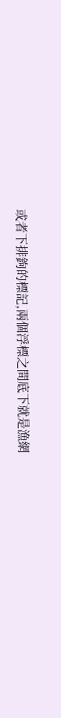或者下排鉤的標記,兩個浮標之間底下就是漁網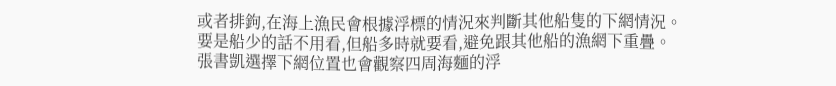或者排鉤,在海上漁民會根據浮標的情況來判斷其他船隻的下網情況。
要是船少的話不用看,但船多時就要看,避免跟其他船的漁網下重疊。
張書凱選擇下網位置也會觀察四周海麵的浮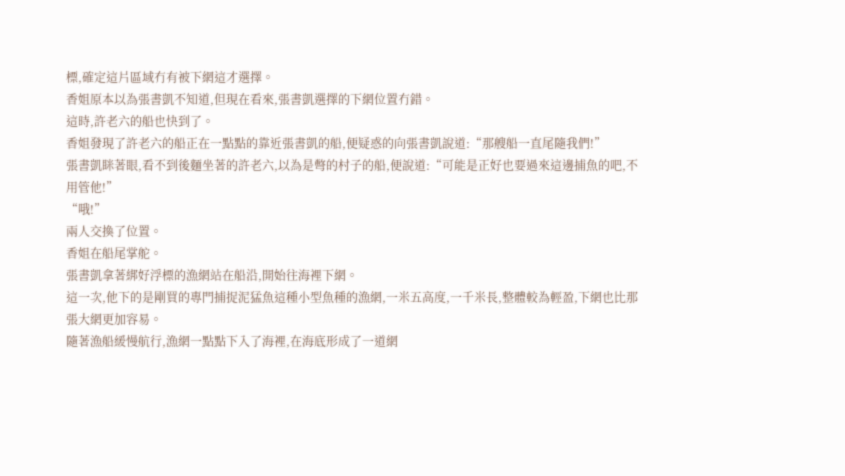標,確定這片區域冇有被下網這才選擇。
香姐原本以為張書凱不知道,但現在看來,張書凱選擇的下網位置冇錯。
這時,許老六的船也快到了。
香姐發現了許老六的船正在一點點的靠近張書凱的船,便疑惑的向張書凱說道:“那艘船一直尾隨我們!”
張書凱眯著眼,看不到後麵坐著的許老六,以為是彆的村子的船,便說道:“可能是正好也要過來這邊捕魚的吧,不用管他!”
“哦!”
兩人交換了位置。
香姐在船尾掌舵。
張書凱拿著綁好浮標的漁網站在船沿,開始往海裡下網。
這一次,他下的是剛買的專門捕捉泥猛魚這種小型魚種的漁網,一米五高度,一千米長,整體較為輕盈,下網也比那張大網更加容易。
隨著漁船緩慢航行,漁網一點點下入了海裡,在海底形成了一道網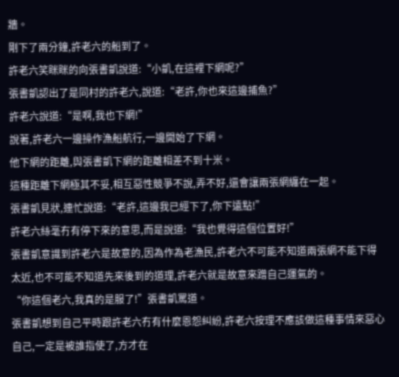牆。
剛下了兩分鐘,許老六的船到了。
許老六笑眯眯的向張書凱說道:“小凱,在這裡下網呢?”
張書凱認出了是同村的許老六,說道:“老許,你也來這邊捕魚?”
許老六說道:“是啊,我也下網!”
說著,許老六一邊操作漁船航行,一邊開始了下網。
他下網的距離,與張書凱下網的距離相差不到十米。
這種距離下網極其不妥,相互惡性競爭不說,弄不好,還會讓兩張網纏在一起。
張書凱見狀,連忙說道:“老許,這邊我已經下了,你下遠點!”
許老六絲毫冇有停下來的意思,而是說道:“我也覺得這個位置好!”
張書凱意識到許老六是故意的,因為作為老漁民,許老六不可能不知道兩張網不能下得太近,也不可能不知道先來後到的道理,許老六就是故意來蹭自己運氣的。
“你這個老六,我真的是服了!”張書凱罵道。
張書凱想到自己平時跟許老六冇有什麼恩怨糾紛,許老六按理不應該做這種事情來惡心自己,一定是被誰指使了,方才在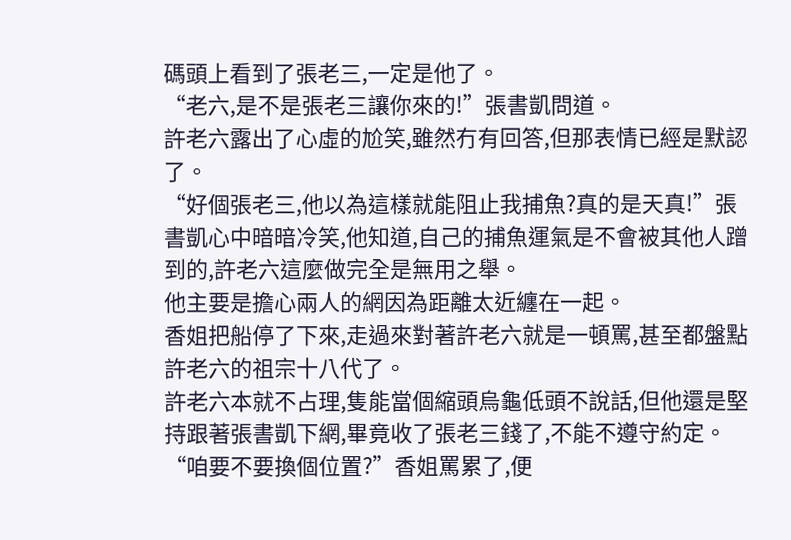碼頭上看到了張老三,一定是他了。
“老六,是不是張老三讓你來的!”張書凱問道。
許老六露出了心虛的尬笑,雖然冇有回答,但那表情已經是默認了。
“好個張老三,他以為這樣就能阻止我捕魚?真的是天真!”張書凱心中暗暗冷笑,他知道,自己的捕魚運氣是不會被其他人蹭到的,許老六這麼做完全是無用之舉。
他主要是擔心兩人的網因為距離太近纏在一起。
香姐把船停了下來,走過來對著許老六就是一頓罵,甚至都盤點許老六的祖宗十八代了。
許老六本就不占理,隻能當個縮頭烏龜低頭不說話,但他還是堅持跟著張書凱下網,畢竟收了張老三錢了,不能不遵守約定。
“咱要不要換個位置?”香姐罵累了,便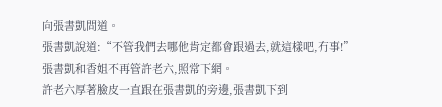向張書凱問道。
張書凱說道:“不管我們去哪他肯定都會跟過去,就這樣吧,冇事!”
張書凱和香姐不再管許老六,照常下網。
許老六厚著臉皮一直跟在張書凱的旁邊,張書凱下到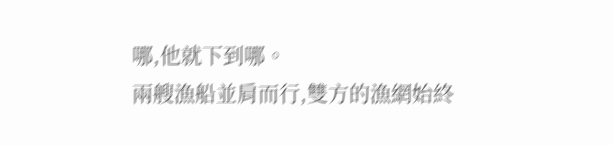哪,他就下到哪。
兩艘漁船並肩而行,雙方的漁網始終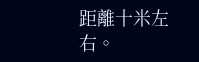距離十米左右。